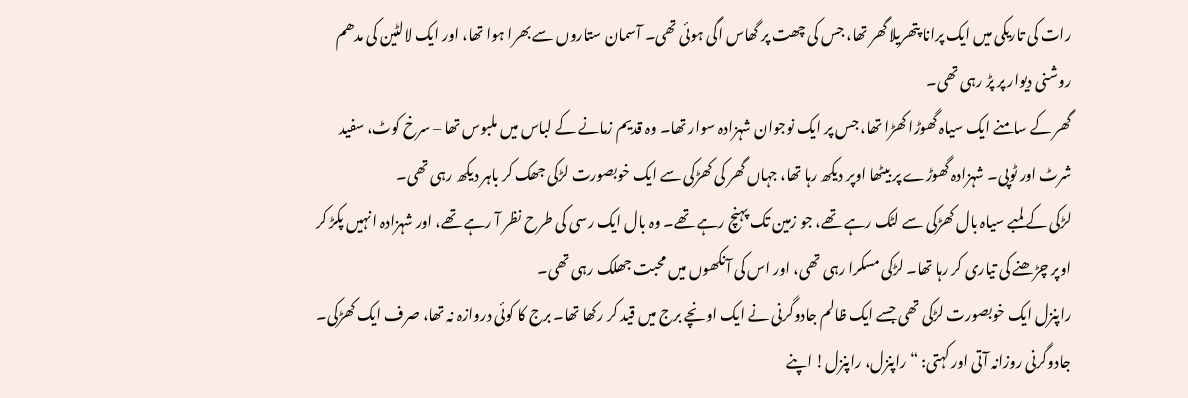رات کی تاریکی میں ایک پرانا پتھریلا گھر تھا، جس کی چھت پر گھاس اگی ہوئی تھی۔ آسمان ستاروں سے بھرا ہوا تھا، اور ایک لالٹین کی مدھم روشنی دیوار پر پڑ رہی تھی۔
گھر کے سامنے ایک سیاہ گھوڑا کھڑا تھا، جس پر ایک نوجوان شہزادہ سوار تھا۔ وہ قدیم زمانے کے لباس میں ملبوس تھا – سرخ کوٹ، سفید شرٹ اور ٹوپی۔ شہزادہ گھوڑے پر بیٹھا اوپر دیکھ رہا تھا، جہاں گھر کی کھڑکی سے ایک خوبصورت لڑکی جھک کر باہر دیکھ رہی تھی۔
لڑکی کے لمبے سیاہ بال کھڑکی سے لٹک رہے تھے، جو زمین تک پہنچ رہے تھے۔ وہ بال ایک رسی کی طرح نظر آ رہے تھے، اور شہزادہ انہیں پکڑ کر اوپر چڑھنے کی تیاری کر رہا تھا۔ لڑکی مسکرا رہی تھی، اور اس کی آنکھوں میں محبت جھلک رہی تھی۔
راپنزل ایک خوبصورت لڑکی تھی جسے ایک ظالم جادوگرنی نے ایک اونچے برج میں قید کر رکھا تھا۔ برج کا کوئی دروازہ نہ تھا، صرف ایک کھڑکی۔ جادوگرنی روزانہ آتی اور کہتی: “راپنزل، راپنزل! اپنے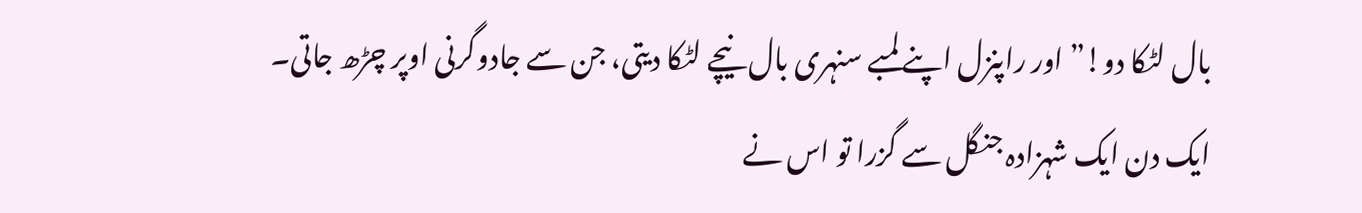بال لٹکا دو!” اور راپنزل اپنے لمبے سنہری بال نیچے لٹکا دیتی، جن سے جادوگرنی اوپر چڑھ جاتی۔
ایک دن ایک شہزادہ جنگل سے گزرا تو اس نے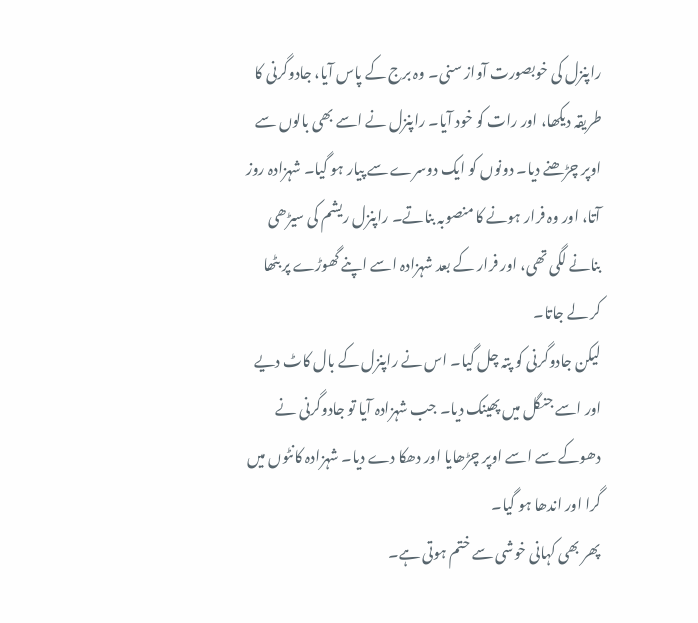راپنزل کی خوبصورت آواز سنی۔ وہ برج کے پاس آیا، جادوگرنی کا طریقہ دیکھا، اور رات کو خود آیا۔ راپنزل نے اسے بھی بالوں سے اوپر چڑھنے دیا۔ دونوں کو ایک دوسرے سے پیار ہو گیا۔ شہزادہ روز آتا، اور وہ فرار ہونے کا منصوبہ بناتے۔ راپنزل ریشم کی سیڑھی بنانے لگی تھی، اور فرار کے بعد شہزادہ اسے اپنے گھوڑے پر بٹھا کر لے جاتا۔
لیکن جادوگرنی کو پتہ چل گیا۔ اس نے راپنزل کے بال کاٹ دیے اور اسے جنگل میں پھینک دیا۔ جب شہزادہ آیا تو جادوگرنی نے دھوکے سے اسے اوپر چڑھایا اور دھکا دے دیا۔ شہزادہ کانٹوں میں گرا اور اندھا ہو گیا۔
پھر بھی کہانی خوشی سے ختم ہوتی ہے۔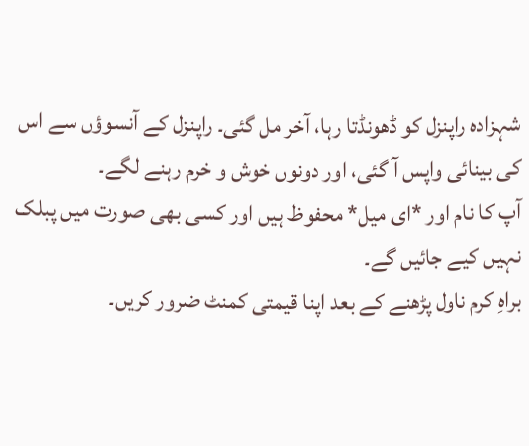شہزادہ راپنزل کو ڈھونڈتا رہا، آخر مل گئی۔ راپنزل کے آنسوؤں سے اس کی بینائی واپس آ گئی، اور دونوں خوش و خرم رہنے لگے۔
آپ کا نام اور *ای میل* محفوظ ہیں اور کسی بھی صورت میں پبلک نہیں کیے جائیں گے۔
براہِ کرم ناول پڑھنے کے بعد اپنا قیمتی کمنٹ ضرور کریں۔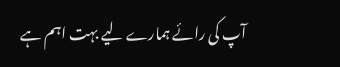آپ کی رائے ہمارے لیے بہت اہم ہے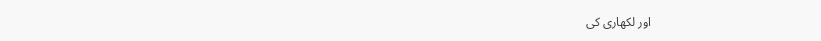اور لکھاری کی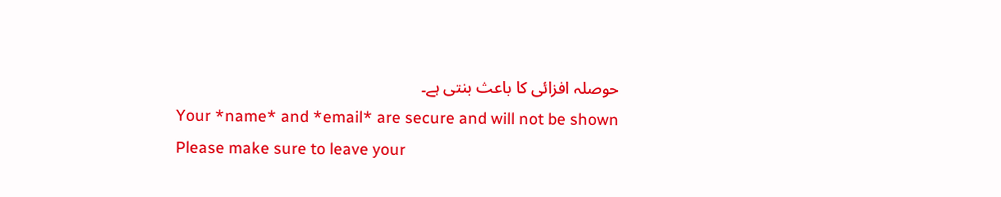حوصلہ افزائی کا باعث بنتی ہے۔
Your *name* and *email* are secure and will not be shown
Please make sure to leave your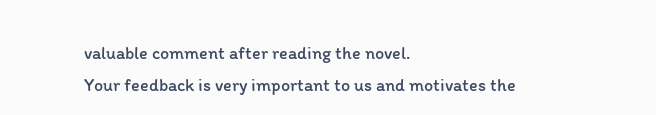valuable comment after reading the novel.
Your feedback is very important to us and motivates the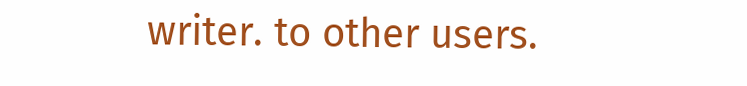writer. to other users.